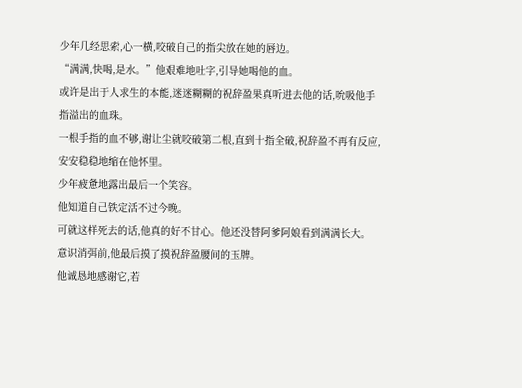少年几经思索,心一横,咬破自己的指尖放在她的唇边。
“满满,快喝,是水。”他艰难地吐字,引导她喝他的血。
或许是出于人求生的本能,迷迷糊糊的祝辞盈果真听进去他的话,吮吸他手指溢出的血珠。
一根手指的血不够,谢让尘就咬破第二根,直到十指全破,祝辞盈不再有反应,安安稳稳地缩在他怀里。
少年疲惫地露出最后一个笑容。
他知道自己铁定活不过今晚。
可就这样死去的话,他真的好不甘心。他还没替阿爹阿娘看到满满长大。
意识消弭前,他最后摸了摸祝辞盈腰间的玉牌。
他诚恳地感谢它,若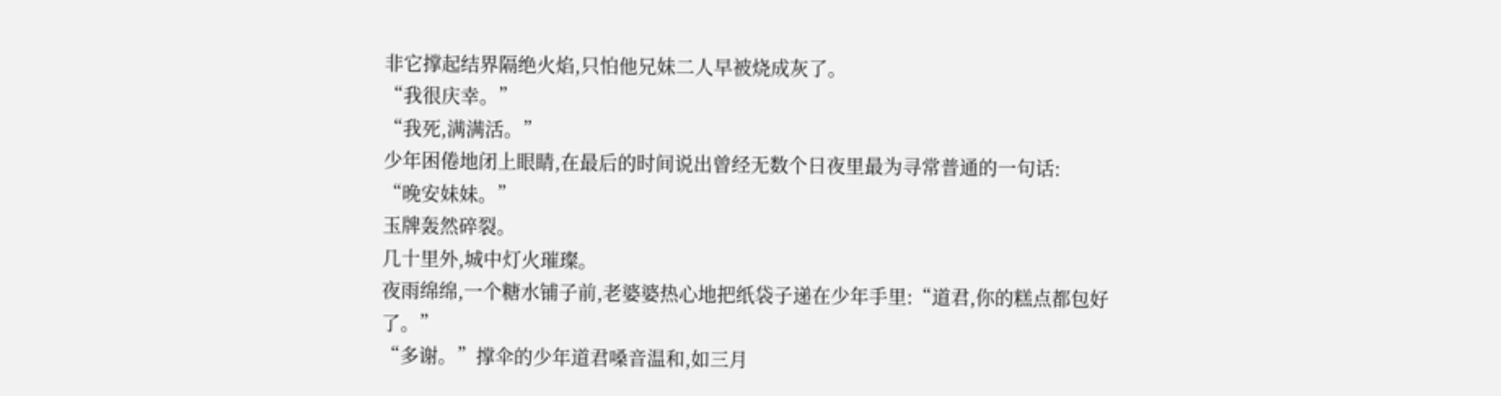非它撑起结界隔绝火焰,只怕他兄妹二人早被烧成灰了。
“我很庆幸。”
“我死,满满活。”
少年困倦地闭上眼睛,在最后的时间说出曾经无数个日夜里最为寻常普通的一句话:
“晚安妹妹。”
玉牌轰然碎裂。
几十里外,城中灯火璀璨。
夜雨绵绵,一个糖水铺子前,老婆婆热心地把纸袋子递在少年手里:“道君,你的糕点都包好了。”
“多谢。”撑伞的少年道君嗓音温和,如三月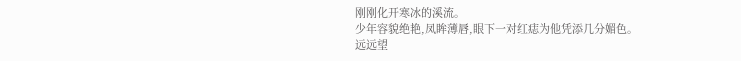刚刚化开寒冰的溪流。
少年容貌绝艳,凤眸薄唇,眼下一对红痣为他凭添几分媚色。
远远望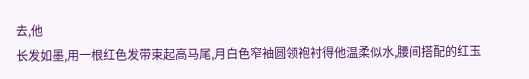去,他
长发如墨,用一根红色发带束起高马尾,月白色窄袖圆领袍衬得他温柔似水,腰间搭配的红玉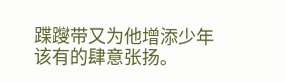蹀躞带又为他增添少年该有的肆意张扬。